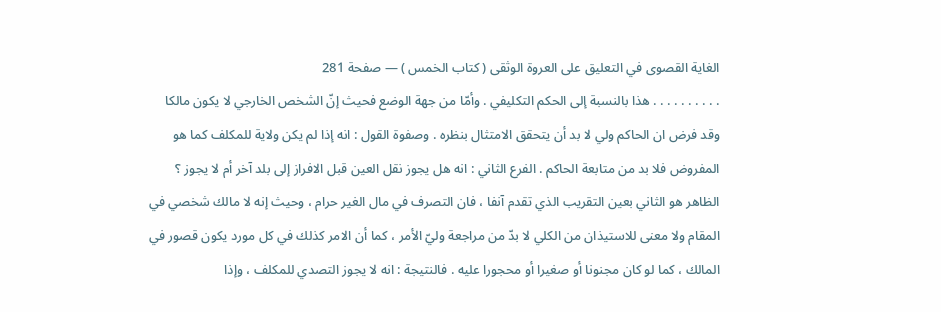الغاية القصوى في التعليق على العروة الوثقى ( كتاب الخمس ) — صفحة 281
. . . . . . . . . . هذا بالنسبة إلى الحكم التكليفي . وأمّا من جهة الوضع فحيث إنّ الشخص الخارجي لا يكون مالكا وقد فرض ان الحاكم ولي لا بد أن يتحقق الامتثال بنظره . وصفوة القول : انه إذا لم يكن ولاية للمكلف كما هو المفروض فلا بد من متابعة الحاكم . الفرع الثاني : انه هل يجوز نقل العين قبل الافراز إلى بلد آخر أم لا يجوز ؟ الظاهر هو الثاني بعين التقريب الذي تقدم آنفا ، فان التصرف في مال الغير حرام ، وحيث إنه لا مالك شخصي في المقام ولا معنى للاستيذان من الكلي لا بدّ من مراجعة وليّ الأمر ، كما أن الامر كذلك في كل مورد يكون قصور في المالك ، كما لو كان مجنونا أو صغيرا أو محجورا عليه . فالنتيجة : انه لا يجوز التصدي للمكلف ، وإذا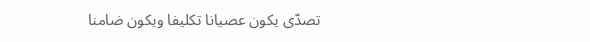تصدّى يكون عصيانا تكليفا ويكون ضامنا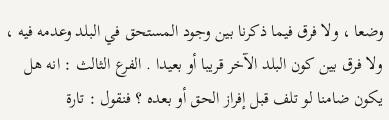وضعا ، ولا فرق فيما ذكرنا بين وجود المستحق في البلد وعدمه فيه ، ولا فرق بين كون البلد الآخر قريبا أو بعيدا . الفرع الثالث : انه هل يكون ضامنا لو تلف قبل إفراز الحق أو بعده ؟ فنقول : تارة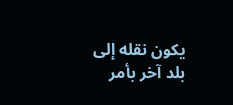يكون نقله إلى بلد آخر بأمر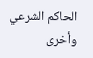الحاكم الشرعي وأخرى